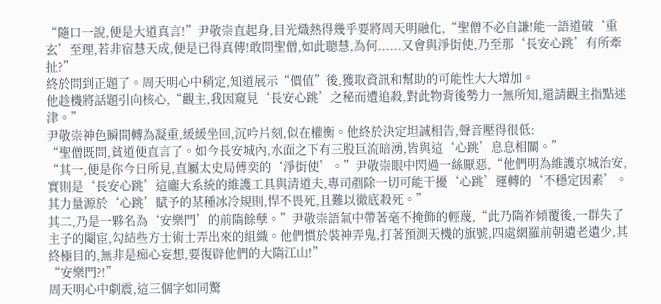“隨口一說,便是大道真言!”尹敬崇直起身,目光熾熱得幾乎要將周天明融化,“聖僧不必自謙!能一語道破‘重玄’至理,若非宿慧天成,便是已得真傳!敢問聖僧,如此聰慧,為何......又會與淨街使,乃至那‘長安心跳’有所牽扯?”
終於問到正題了。周天明心中稍定,知道展示“價值”後,獲取資訊和幫助的可能性大大增加。
他趁機將話題引向核心,“觀主,我因窺見‘長安心跳’之秘而遭追殺,對此物背後勢力一無所知,還請觀主指點迷津。”
尹敬崇神色瞬間轉為凝重,緩緩坐回,沉吟片刻,似在權衡。他終於決定坦誠相告,聲音壓得很低:
“聖僧既問,貧道便直言了。如今長安城內,水面之下有三股巨流暗湧,皆與這‘心跳’息息相關。”
“其一,便是你今日所見,直屬太史局傅奕的‘淨街使’。”尹敬崇眼中閃過一絲厭惡,“他們明為維護京城治安,實則是‘長安心跳’這龐大系統的維護工具與清道夫,專司剷除一切可能干擾‘心跳’運轉的‘不穩定因素’。其力量源於‘心跳’賦予的某種冰冷規則,悍不畏死,且難以徹底殺死。”
其二,乃是一夥名為‘安樂門’的前隋餘孽。”尹敬崇語氣中帶著毫不掩飾的輕蔑,“此乃隋祚傾覆後,一群失了主子的閹宦,勾結些方士術士弄出來的組織。他們慣於裝神弄鬼,打著預測天機的旗號,四處網羅前朝遺老遺少,其終極目的,無非是痴心妄想,要復辟他們的大隋江山!”
“安樂門?!”
周天明心中劇震,這三個字如同驚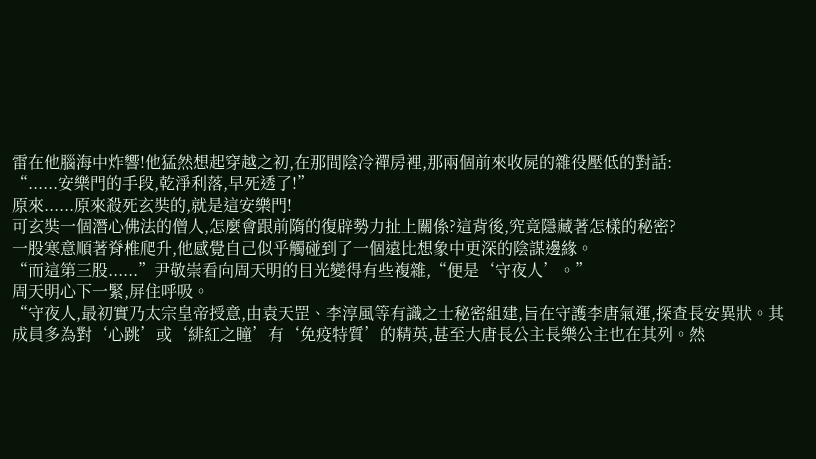雷在他腦海中炸響!他猛然想起穿越之初,在那間陰冷禪房裡,那兩個前來收屍的雜役壓低的對話:
“......安樂門的手段,乾淨利落,早死透了!”
原來......原來殺死玄奘的,就是這安樂門!
可玄奘一個潛心佛法的僧人,怎麼會跟前隋的復辟勢力扯上關係?這背後,究竟隱藏著怎樣的秘密?
一股寒意順著脊椎爬升,他感覺自己似乎觸碰到了一個遠比想象中更深的陰謀邊緣。
“而這第三股......”尹敬崇看向周天明的目光變得有些複雜,“便是‘守夜人’。”
周天明心下一緊,屏住呼吸。
“守夜人,最初實乃太宗皇帝授意,由袁天罡、李淳風等有識之士秘密組建,旨在守護李唐氣運,探查長安異狀。其成員多為對‘心跳’或‘緋紅之瞳’有‘免疫特質’的精英,甚至大唐長公主長樂公主也在其列。然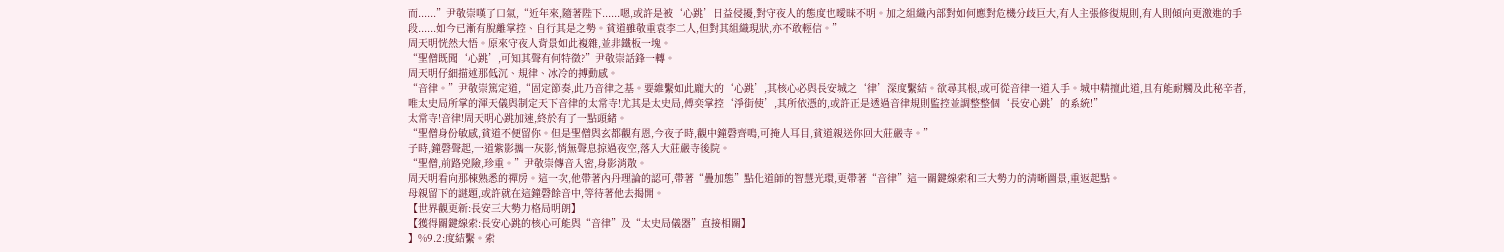而......”尹敬崇嘆了口氣,“近年來,隨著陛下......嗯,或許是被‘心跳’日益侵擾,對守夜人的態度也曖昧不明。加之組織內部對如何應對危機分歧巨大,有人主張修復規則,有人則傾向更激進的手段......如今已漸有脫離掌控、自行其是之勢。貧道雖敬重袁李二人,但對其組織現狀,亦不敢輕信。”
周天明恍然大悟。原來守夜人背景如此複雜,並非鐵板一塊。
“聖僧既聞‘心跳’,可知其聲有何特徵?”尹敬崇話鋒一轉。
周天明仔細描述那低沉、規律、冰冷的搏動感。
“音律。”尹敬崇篤定道,“固定節奏,此乃音律之基。要維繫如此龐大的‘心跳’,其核心必與長安城之‘律’深度繫結。欲尋其根,或可從音律一道入手。城中精擅此道,且有能耐觸及此秘辛者,唯太史局所掌的渾天儀與制定天下音律的太常寺!尤其是太史局,傅奕掌控‘淨街使’,其所依憑的,或許正是透過音律規則監控並調整整個‘長安心跳’的系統!”
太常寺!音律!周天明心跳加速,終於有了一點頭緒。
“聖僧身份敏感,貧道不便留你。但是聖僧與玄都觀有恩,今夜子時,觀中鐘磬齊鳴,可掩人耳目,貧道親送你回大莊嚴寺。”
子時,鐘磬聲起,一道紫影攜一灰影,悄無聲息掠過夜空,落入大莊嚴寺後院。
“聖僧,前路兇險,珍重。”尹敬崇傳音入密,身影消散。
周天明看向那棟熟悉的禪房。這一次,他帶著內丹理論的認可,帶著“疊加態”點化道師的智慧光環,更帶著“音律”這一關鍵線索和三大勢力的清晰圖景,重返起點。
母親留下的謎題,或許就在這鐘磬餘音中,等待著他去揭開。
【世界觀更新:長安三大勢力格局明朗】
【獲得關鍵線索:長安心跳的核心可能與“音律”及“太史局儀器”直接相關】
】%9.2:度結繫。索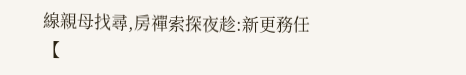線親母找尋,房禪索探夜趁:新更務任【